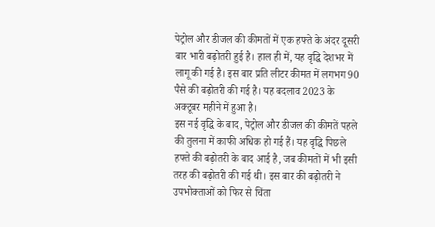पेट्रोल और डीजल की कीमतों में एक हफ्ते के अंदर दूसरी बार भारी बढ़ोतरी हुई है। हाल ही में, यह वृद्धि देशभर में लागू की गई है। इस बार प्रति लीटर कीमत में लगभग 90 पैसे की बढ़ोतरी की गई है। यह बदलाव 2023 के अक्टूबर महीने में हुआ है।
इस नई वृद्धि के बाद, पेट्रोल और डीजल की कीमतें पहले की तुलना में काफी अधिक हो गई हैं। यह वृद्धि पिछले हफ्ते की बढ़ोतरी के बाद आई है, जब कीमतों में भी इसी तरह की बढ़ोतरी की गई थी। इस बार की बढ़ोतरी ने उपभोक्ताओं को फिर से चिंता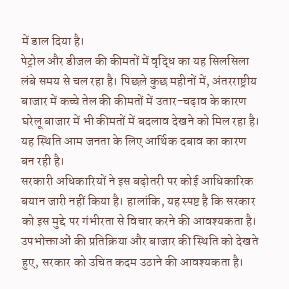में डाल दिया है।
पेट्रोल और डीजल की कीमतों में वृद्धि का यह सिलसिला लंबे समय से चल रहा है। पिछले कुछ महीनों में, अंतरराष्ट्रीय बाजार में कच्चे तेल की कीमतों में उतार-चढ़ाव के कारण घरेलू बाजार में भी कीमतों में बदलाव देखने को मिल रहा है। यह स्थिति आम जनता के लिए आर्थिक दबाव का कारण बन रही है।
सरकारी अधिकारियों ने इस बढ़ोतरी पर कोई आधिकारिक बयान जारी नहीं किया है। हालांकि, यह स्पष्ट है कि सरकार को इस मुद्दे पर गंभीरता से विचार करने की आवश्यकता है। उपभोक्ताओं की प्रतिक्रिया और बाजार की स्थिति को देखते हुए, सरकार को उचित कदम उठाने की आवश्यकता है।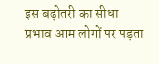इस बढ़ोतरी का सीधा प्रभाव आम लोगों पर पड़ता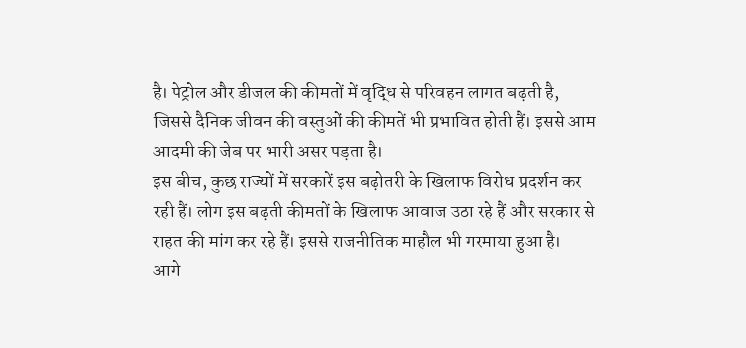है। पेट्रोल और डीजल की कीमतों में वृद्धि से परिवहन लागत बढ़ती है, जिससे दैनिक जीवन की वस्तुओं की कीमतें भी प्रभावित होती हैं। इससे आम आदमी की जेब पर भारी असर पड़ता है।
इस बीच, कुछ राज्यों में सरकारें इस बढ़ोतरी के खिलाफ विरोध प्रदर्शन कर रही हैं। लोग इस बढ़ती कीमतों के खिलाफ आवाज उठा रहे हैं और सरकार से राहत की मांग कर रहे हैं। इससे राजनीतिक माहौल भी गरमाया हुआ है।
आगे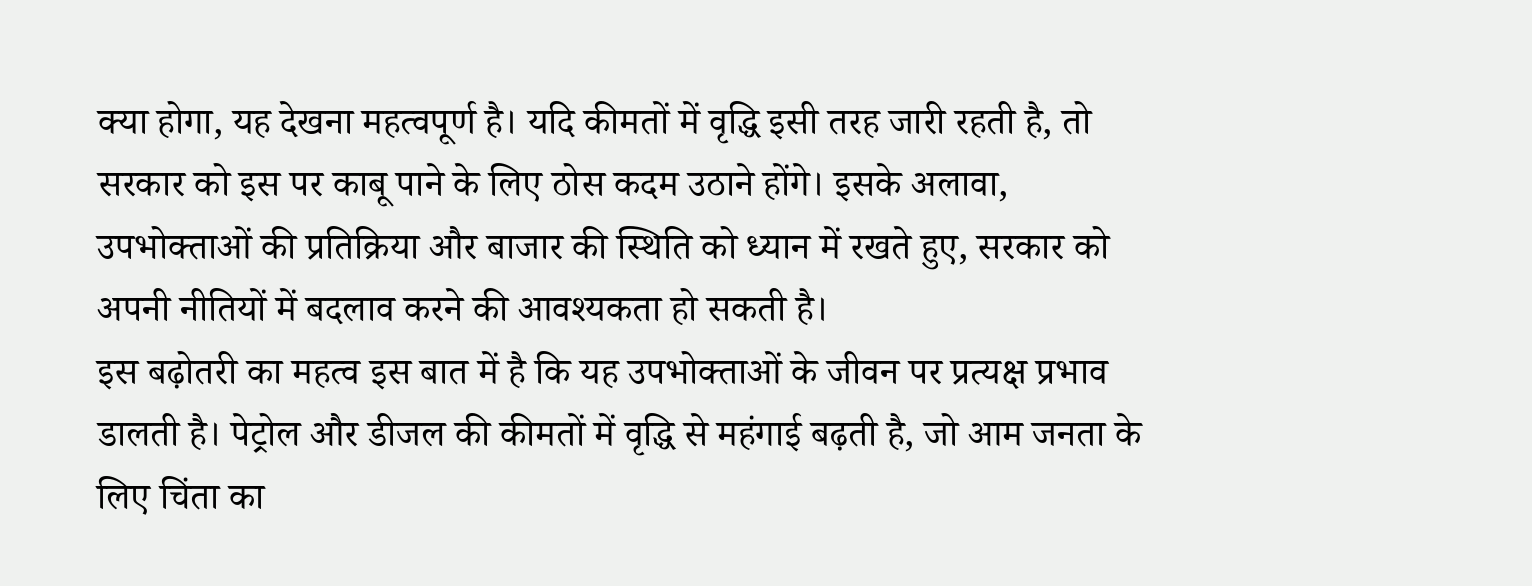क्या होगा, यह देखना महत्वपूर्ण है। यदि कीमतों में वृद्धि इसी तरह जारी रहती है, तो सरकार को इस पर काबू पाने के लिए ठोस कदम उठाने होंगे। इसके अलावा, उपभोक्ताओं की प्रतिक्रिया और बाजार की स्थिति को ध्यान में रखते हुए, सरकार को अपनी नीतियों में बदलाव करने की आवश्यकता हो सकती है।
इस बढ़ोतरी का महत्व इस बात में है कि यह उपभोक्ताओं के जीवन पर प्रत्यक्ष प्रभाव डालती है। पेट्रोल और डीजल की कीमतों में वृद्धि से महंगाई बढ़ती है, जो आम जनता के लिए चिंता का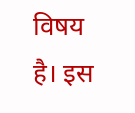विषय है। इस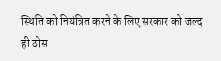स्थिति को नियंत्रित करने के लिए सरकार को जल्द ही ठोस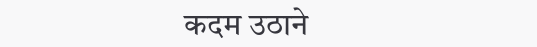कदम उठाने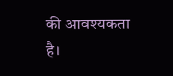की आवश्यकता है।